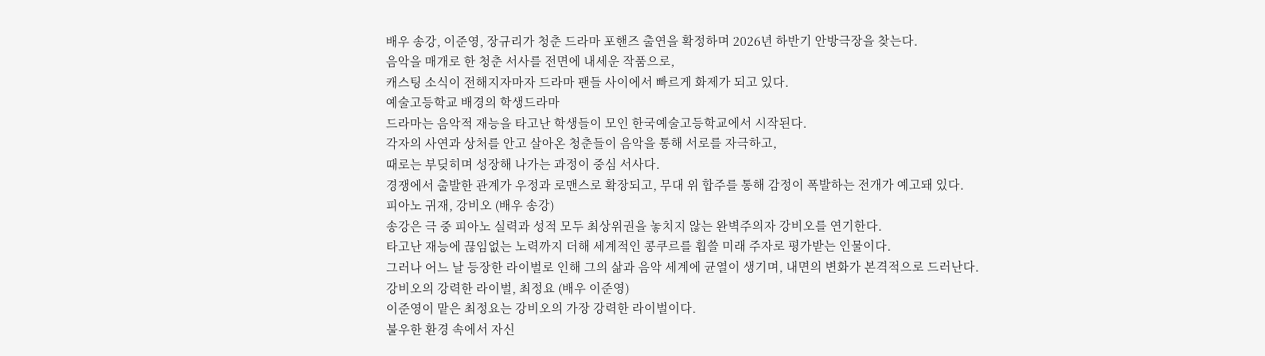배우 송강, 이준영, 장규리가 청춘 드라마 포핸즈 출연을 확정하며 2026년 하반기 안방극장을 찾는다.
음악을 매개로 한 청춘 서사를 전면에 내세운 작품으로,
캐스팅 소식이 전해지자마자 드라마 팬들 사이에서 빠르게 화제가 되고 있다.
예술고등학교 배경의 학생드라마
드라마는 음악적 재능을 타고난 학생들이 모인 한국예술고등학교에서 시작된다.
각자의 사연과 상처를 안고 살아온 청춘들이 음악을 통해 서로를 자극하고,
때로는 부딪히며 성장해 나가는 과정이 중심 서사다.
경쟁에서 출발한 관계가 우정과 로맨스로 확장되고, 무대 위 합주를 통해 감정이 폭발하는 전개가 예고돼 있다.
피아노 귀재, 강비오 (배우 송강)
송강은 극 중 피아노 실력과 성적 모두 최상위권을 놓치지 않는 완벽주의자 강비오를 연기한다.
타고난 재능에 끊임없는 노력까지 더해 세계적인 콩쿠르를 휩쓸 미래 주자로 평가받는 인물이다.
그러나 어느 날 등장한 라이벌로 인해 그의 삶과 음악 세계에 균열이 생기며, 내면의 변화가 본격적으로 드러난다.
강비오의 강력한 라이벌, 최정요 (배우 이준영)
이준영이 맡은 최정요는 강비오의 가장 강력한 라이벌이다.
불우한 환경 속에서 자신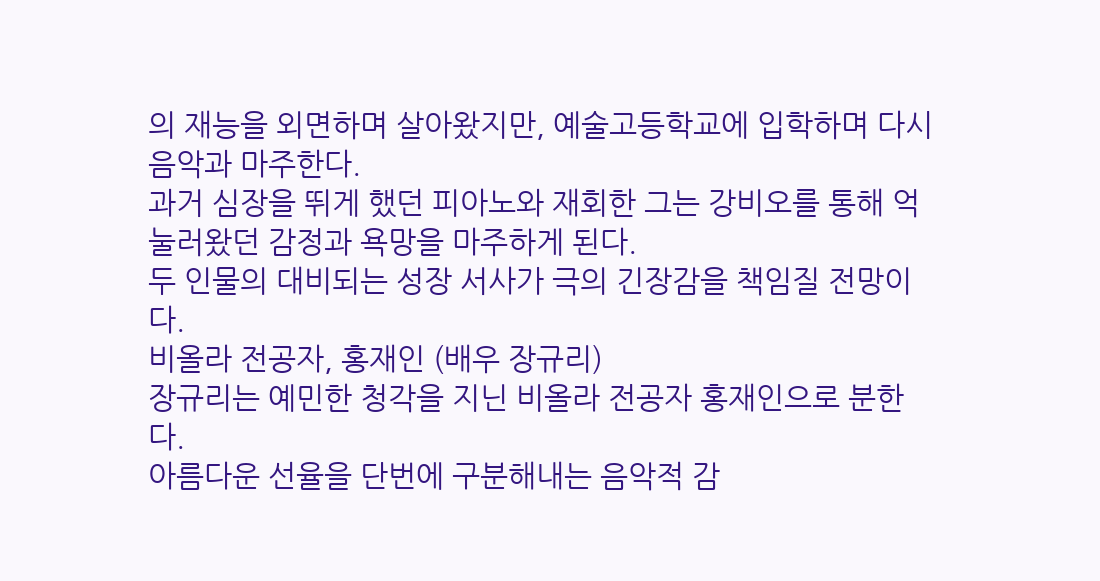의 재능을 외면하며 살아왔지만, 예술고등학교에 입학하며 다시 음악과 마주한다.
과거 심장을 뛰게 했던 피아노와 재회한 그는 강비오를 통해 억눌러왔던 감정과 욕망을 마주하게 된다.
두 인물의 대비되는 성장 서사가 극의 긴장감을 책임질 전망이다.
비올라 전공자, 홍재인 (배우 장규리)
장규리는 예민한 청각을 지닌 비올라 전공자 홍재인으로 분한다.
아름다운 선율을 단번에 구분해내는 음악적 감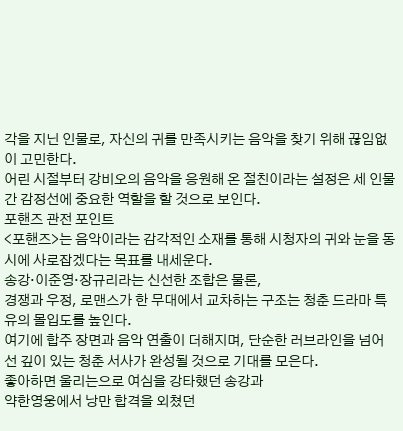각을 지닌 인물로, 자신의 귀를 만족시키는 음악을 찾기 위해 끊임없이 고민한다.
어린 시절부터 강비오의 음악을 응원해 온 절친이라는 설정은 세 인물 간 감정선에 중요한 역할을 할 것으로 보인다.
포핸즈 관전 포인트
<포핸즈>는 음악이라는 감각적인 소재를 통해 시청자의 귀와 눈을 동시에 사로잡겠다는 목표를 내세운다.
송강·이준영·장규리라는 신선한 조합은 물론,
경쟁과 우정, 로맨스가 한 무대에서 교차하는 구조는 청춘 드라마 특유의 몰입도를 높인다.
여기에 합주 장면과 음악 연출이 더해지며, 단순한 러브라인을 넘어선 깊이 있는 청춘 서사가 완성될 것으로 기대를 모은다.
좋아하면 울리는으로 여심을 강타했던 송강과
약한영웅에서 낭만 합격을 외쳤던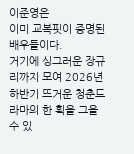이준영은
이미 교복핏이 증명된 배우들이다.
거기에 싱그러운 장규리까지 모여 2026년 하반기 뜨거운 청춘드라마의 한 획을 그을 수 있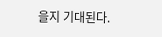을지 기대된다.